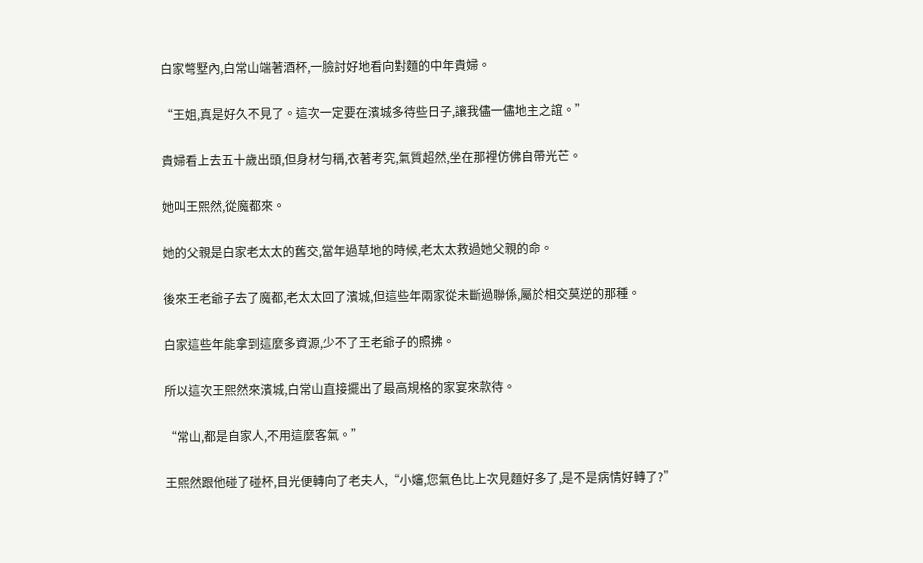白家彆墅內,白常山端著酒杯,一臉討好地看向對麵的中年貴婦。

“王姐,真是好久不見了。這次一定要在濱城多待些日子,讓我儘一儘地主之誼。”

貴婦看上去五十歲出頭,但身材勻稱,衣著考究,氣質超然,坐在那裡仿佛自帶光芒。

她叫王熙然,從魔都來。

她的父親是白家老太太的舊交,當年過草地的時候,老太太救過她父親的命。

後來王老爺子去了魔都,老太太回了濱城,但這些年兩家從未斷過聯係,屬於相交莫逆的那種。

白家這些年能拿到這麼多資源,少不了王老爺子的照拂。

所以這次王熙然來濱城,白常山直接擺出了最高規格的家宴來款待。

“常山,都是自家人,不用這麼客氣。”

王熙然跟他碰了碰杯,目光便轉向了老夫人,“小嬸,您氣色比上次見麵好多了,是不是病情好轉了?”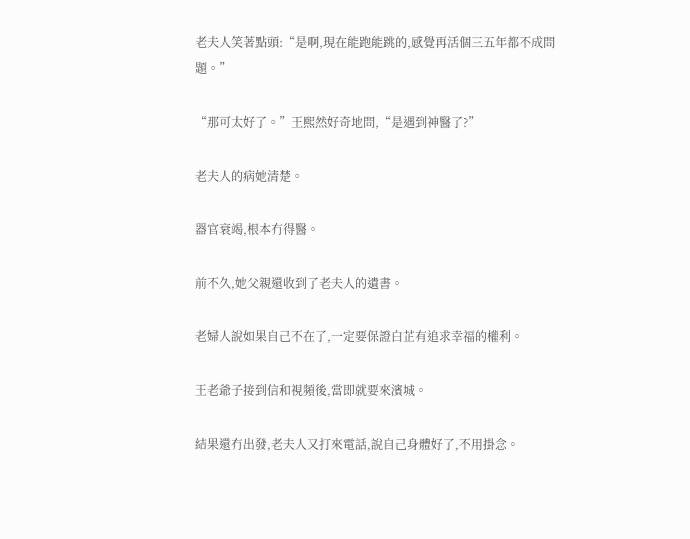老夫人笑著點頭:“是啊,現在能跑能跳的,感覺再活個三五年都不成問題。”

“那可太好了。”王熙然好奇地問,“是遇到神醫了?”

老夫人的病她清楚。

器官衰竭,根本冇得醫。

前不久,她父親還收到了老夫人的遺書。

老婦人說如果自己不在了,一定要保證白芷有追求幸福的權利。

王老爺子接到信和視頻後,當即就要來濱城。

結果還冇出發,老夫人又打來電話,說自己身體好了,不用掛念。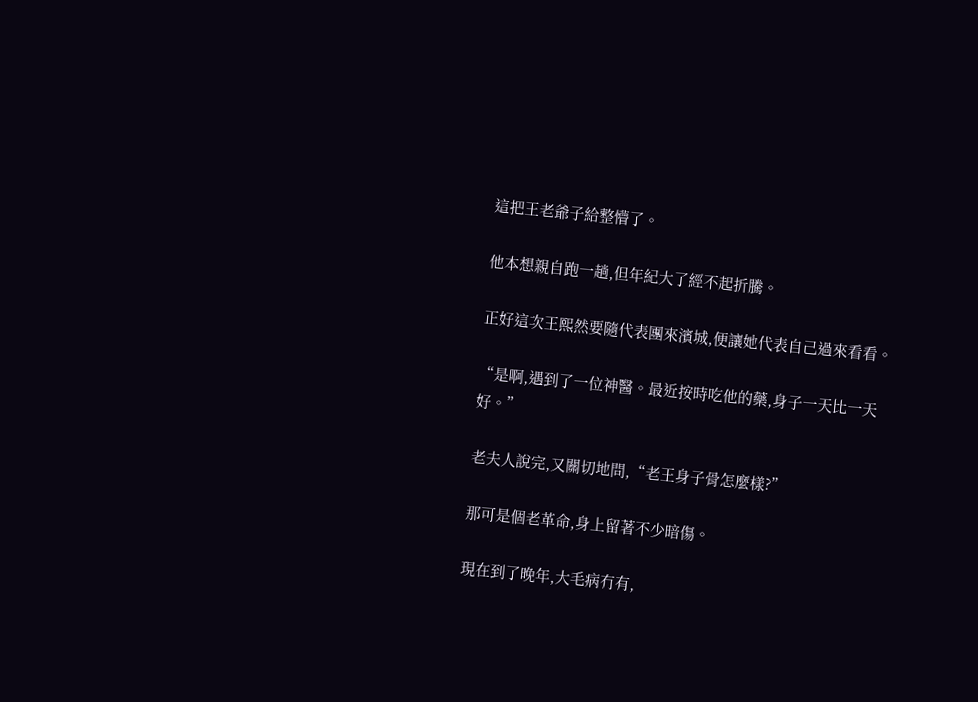這把王老爺子給整懵了。

他本想親自跑一趟,但年紀大了經不起折騰。

正好這次王熙然要隨代表團來濱城,便讓她代表自己過來看看。

“是啊,遇到了一位神醫。最近按時吃他的藥,身子一天比一天好。”

老夫人說完,又關切地問,“老王身子骨怎麼樣?”

那可是個老革命,身上留著不少暗傷。

現在到了晚年,大毛病冇有,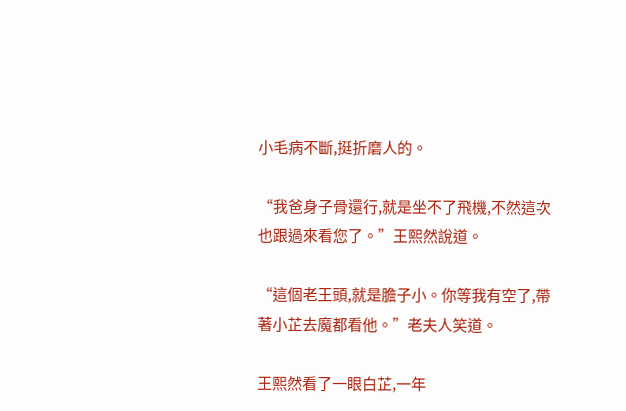小毛病不斷,挺折磨人的。

“我爸身子骨還行,就是坐不了飛機,不然這次也跟過來看您了。”王熙然說道。

“這個老王頭,就是膽子小。你等我有空了,帶著小芷去魔都看他。”老夫人笑道。

王熙然看了一眼白芷,一年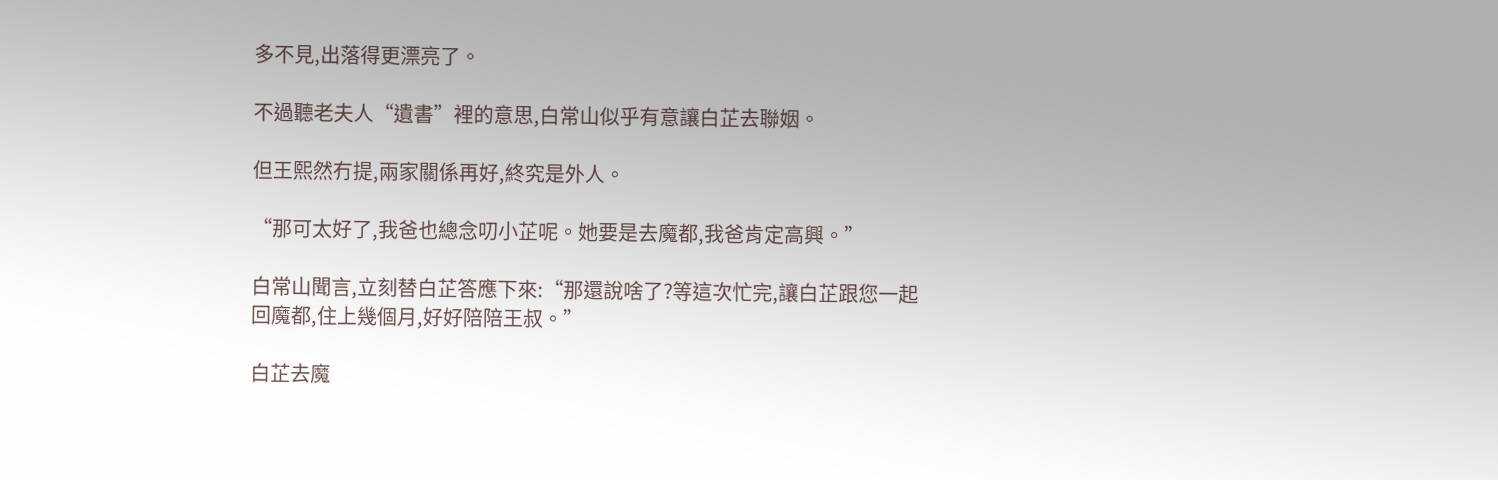多不見,出落得更漂亮了。

不過聽老夫人“遺書”裡的意思,白常山似乎有意讓白芷去聯姻。

但王熙然冇提,兩家關係再好,終究是外人。

“那可太好了,我爸也總念叨小芷呢。她要是去魔都,我爸肯定高興。”

白常山聞言,立刻替白芷答應下來:“那還說啥了?等這次忙完,讓白芷跟您一起回魔都,住上幾個月,好好陪陪王叔。”

白芷去魔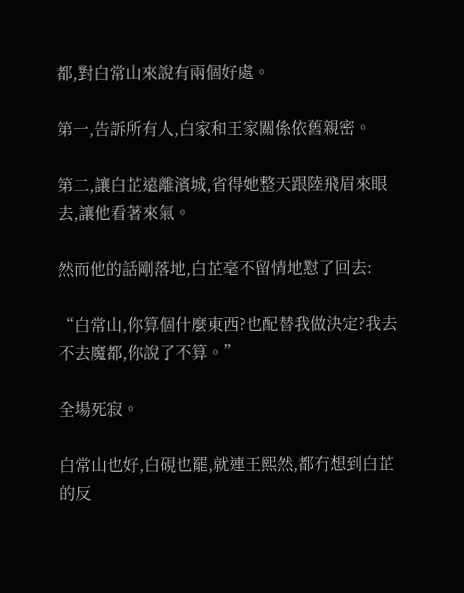都,對白常山來說有兩個好處。

第一,告訴所有人,白家和王家關係依舊親密。

第二,讓白芷遠離濱城,省得她整天跟陸飛眉來眼去,讓他看著來氣。

然而他的話剛落地,白芷毫不留情地懟了回去:

“白常山,你算個什麼東西?也配替我做決定?我去不去魔都,你說了不算。”

全場死寂。

白常山也好,白硯也罷,就連王熙然,都冇想到白芷的反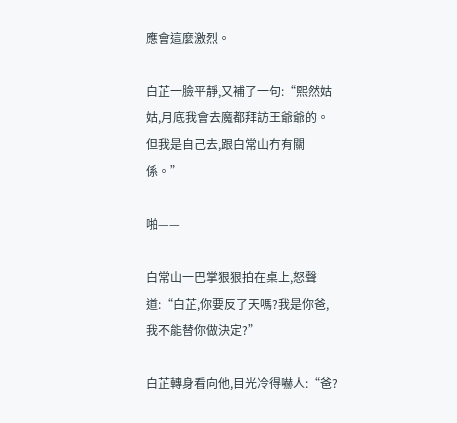應會這麼激烈。

白芷一臉平靜,又補了一句:“熙然姑姑,月底我會去魔都拜訪王爺爺的。但我是自己去,跟白常山冇有關係。”

啪——

白常山一巴掌狠狠拍在桌上,怒聲道:“白芷,你要反了天嗎?我是你爸,我不能替你做決定?”

白芷轉身看向他,目光冷得嚇人:“爸?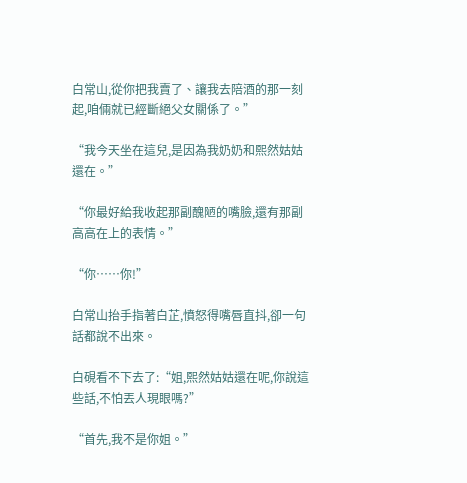白常山,從你把我賣了、讓我去陪酒的那一刻起,咱倆就已經斷絕父女關係了。”

“我今天坐在這兒,是因為我奶奶和熙然姑姑還在。”

“你最好給我收起那副醜陋的嘴臉,還有那副高高在上的表情。”

“你……你!”

白常山抬手指著白芷,憤怒得嘴唇直抖,卻一句話都說不出來。

白硯看不下去了:“姐,熙然姑姑還在呢,你說這些話,不怕丟人現眼嗎?”

“首先,我不是你姐。”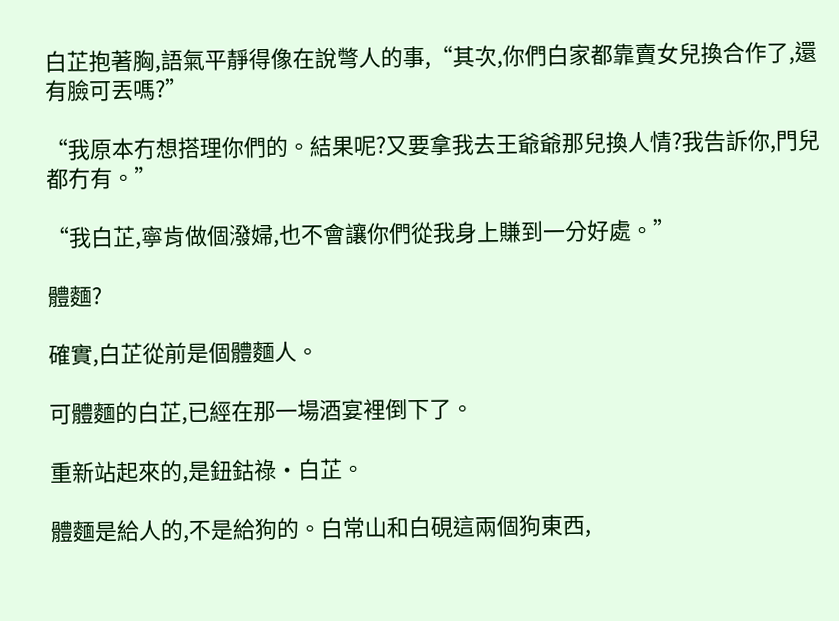白芷抱著胸,語氣平靜得像在說彆人的事,“其次,你們白家都靠賣女兒換合作了,還有臉可丟嗎?”

“我原本冇想搭理你們的。結果呢?又要拿我去王爺爺那兒換人情?我告訴你,門兒都冇有。”

“我白芷,寧肯做個潑婦,也不會讓你們從我身上賺到一分好處。”

體麵?

確實,白芷從前是個體麵人。

可體麵的白芷,已經在那一場酒宴裡倒下了。

重新站起來的,是鈕鈷祿·白芷。

體麵是給人的,不是給狗的。白常山和白硯這兩個狗東西,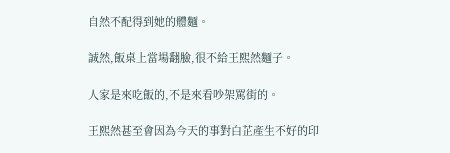自然不配得到她的體麵。

誠然,飯桌上當場翻臉,很不給王熙然麵子。

人家是來吃飯的,不是來看吵架罵街的。

王熙然甚至會因為今天的事對白芷產生不好的印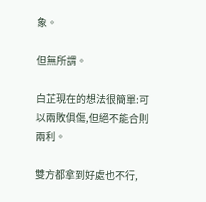象。

但無所謂。

白芷現在的想法很簡單:可以兩敗俱傷,但絕不能合則兩利。

雙方都拿到好處也不行,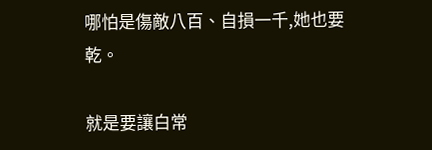哪怕是傷敵八百、自損一千,她也要乾。

就是要讓白常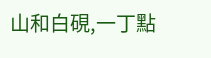山和白硯,一丁點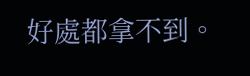好處都拿不到。